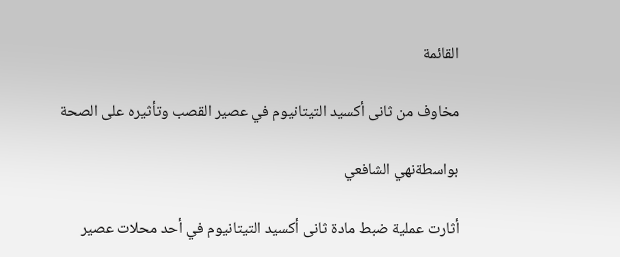القائمة

مخاوف من ثانى أكسيد التيتانيوم في عصير القصب وتأثيره على الصحة

بواسطةنهي الشافعي

أثارت عملية ضبط مادة ثانى أكسيد التيتانيوم في أحد محلات عصير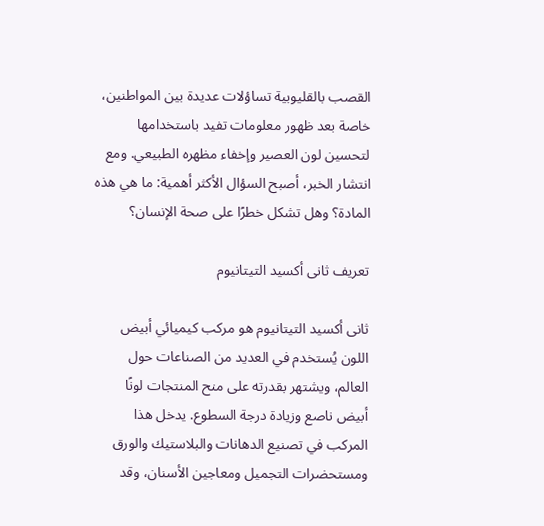القصب بالقليوبية تساؤلات عديدة بين المواطنين، خاصة بعد ظهور معلومات تفيد باستخدامها لتحسين لون العصير وإخفاء مظهره الطبيعي. ومع انتشار الخبر، أصبح السؤال الأكثر أهمية: ما هي هذه المادة؟ وهل تشكل خطرًا على صحة الإنسان؟

تعريف ثانى أكسيد التيتانيوم

ثانى أكسيد التيتانيوم هو مركب كيميائي أبيض اللون يُستخدم في العديد من الصناعات حول العالم، ويشتهر بقدرته على منح المنتجات لونًا أبيض ناصع وزيادة درجة السطوع. يدخل هذا المركب في تصنيع الدهانات والبلاستيك والورق ومستحضرات التجميل ومعاجين الأسنان، وقد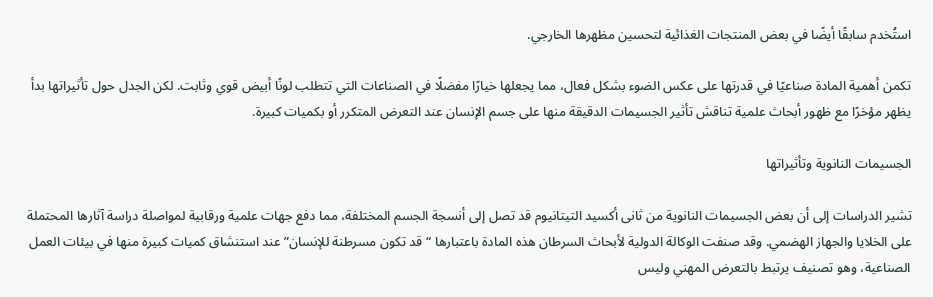استُخدم سابقًا أيضًا في بعض المنتجات الغذائية لتحسين مظهرها الخارجي.

تكمن أهمية المادة صناعيًا في قدرتها على عكس الضوء بشكل فعال، مما يجعلها خيارًا مفضلًا في الصناعات التي تتطلب لونًا أبيض قوي وثابت. لكن الجدل حول تأثيراتها بدأ يظهر مؤخرًا مع ظهور أبحاث علمية تناقش تأثير الجسيمات الدقيقة منها على جسم الإنسان عند التعرض المتكرر أو بكميات كبيرة.

الجسيمات النانوية وتأثيراتها

تشير الدراسات إلى أن بعض الجسيمات النانوية من ثانى أكسيد التيتانيوم قد تصل إلى أنسجة الجسم المختلفة، مما دفع جهات علمية ورقابية لمواصلة دراسة آثارها المحتملة على الخلايا والجهاز الهضمي. وقد صنفت الوكالة الدولية لأبحاث السرطان هذه المادة باعتبارها “قد تكون مسرطنة للإنسان” عند استنشاق كميات كبيرة منها في بيئات العمل الصناعية، وهو تصنيف يرتبط بالتعرض المهني وليس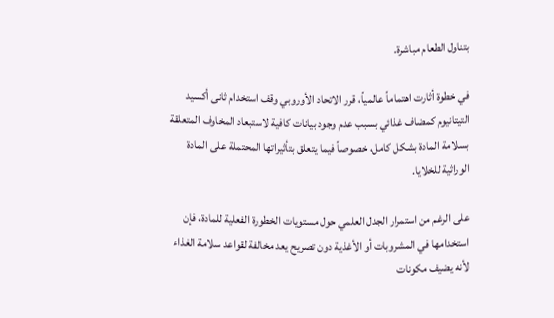بتناول الطعام مباشرة.

في خطوة أثارت اهتماماً عالمياً، قرر الاتحاد الأوروبي وقف استخدام ثانى أكسيد التيتانيوم كمضاف غذائي بسبب عدم وجود بيانات كافية لاستبعاد المخاوف المتعلقة بسلامة المادة بشكل كامل، خصوصاً فيما يتعلق بتأثيراتها المحتملة على المادة الوراثية للخلايا.

على الرغم من استمرار الجدل العلمي حول مستويات الخطورة الفعلية للمادة، فإن استخدامها في المشروبات أو الأغذية دون تصريح يعد مخالفة لقواعد سلامة الغذاء لأنه يضيف مكونات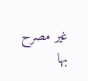غير مصرح بها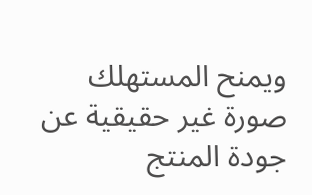ويمنح المستهلك صورة غير حقيقية عن جودة المنتج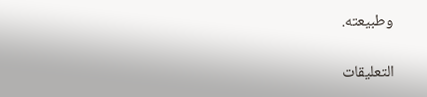وطبيعته.

التعليقات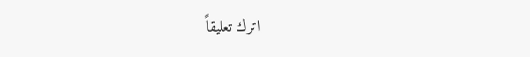اترك تعليقاً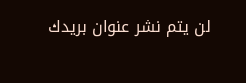لن يتم نشر عنوان بريدك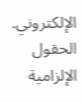الإلكتروني. الحقول الإلزامية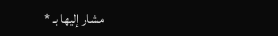مشار إليها بـ *